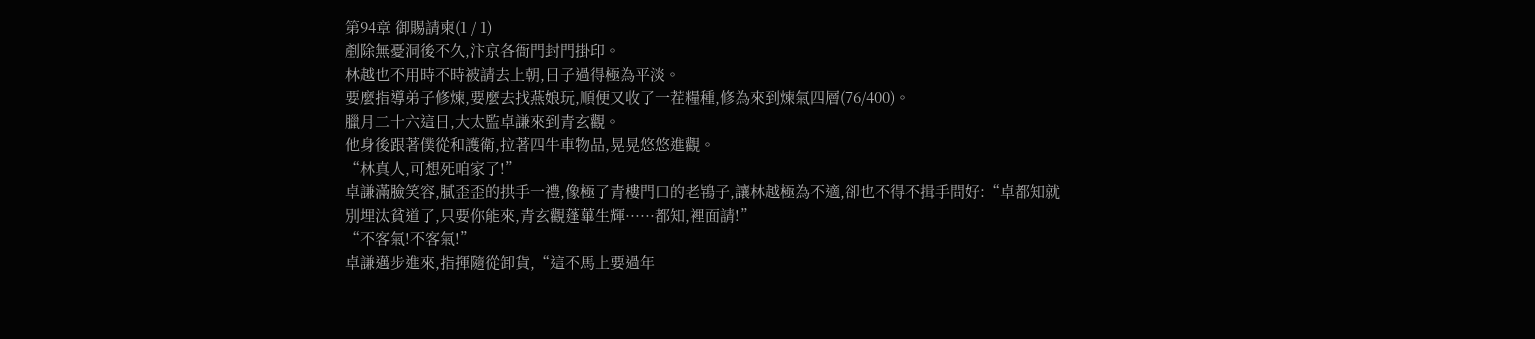第94章 御賜請柬(1 / 1)
剷除無憂洞後不久,汴京各衙門封門掛印。
林越也不用時不時被請去上朝,日子過得極為平淡。
要麼指導弟子修煉,要麼去找燕娘玩,順便又收了一茬糧種,修為來到煉氣四層(76/400)。
臘月二十六這日,大太監卓謙來到青玄觀。
他身後跟著僕從和護衛,拉著四牛車物品,晃晃悠悠進觀。
“林真人,可想死咱家了!”
卓謙滿臉笑容,膩歪歪的拱手一禮,像極了青樓門口的老鴇子,讓林越極為不適,卻也不得不揖手問好:“卓都知就別埋汰貧道了,只要你能來,青玄觀蓬蓽生輝······都知,裡面請!”
“不客氣!不客氣!”
卓謙邁步進來,指揮隨從卸貨,“這不馬上要過年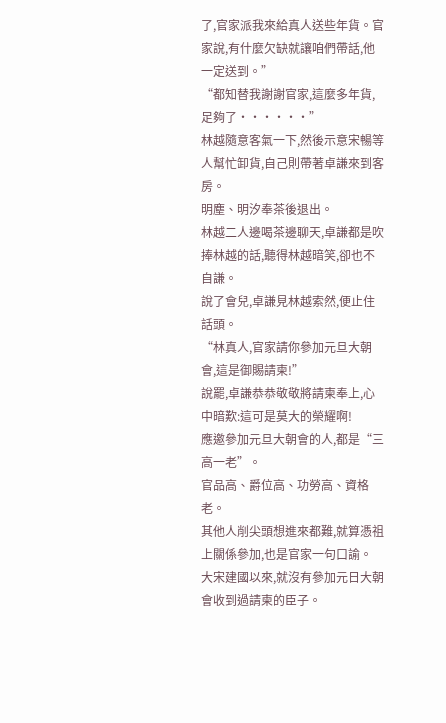了,官家派我來給真人送些年貨。官家說,有什麼欠缺就讓咱們帶話,他一定送到。”
“都知替我謝謝官家,這麼多年貨,足夠了······”
林越隨意客氣一下,然後示意宋暢等人幫忙卸貨,自己則帶著卓謙來到客房。
明塵、明汐奉茶後退出。
林越二人邊喝茶邊聊天,卓謙都是吹捧林越的話,聽得林越暗笑,卻也不自謙。
說了會兒,卓謙見林越索然,便止住話頭。
“林真人,官家請你參加元旦大朝會,這是御賜請柬!”
說罷,卓謙恭恭敬敬將請柬奉上,心中暗歎:這可是莫大的榮耀啊!
應邀參加元旦大朝會的人,都是“三高一老”。
官品高、爵位高、功勞高、資格老。
其他人削尖頭想進來都難,就算憑祖上關係參加,也是官家一句口諭。
大宋建國以來,就沒有參加元日大朝會收到過請柬的臣子。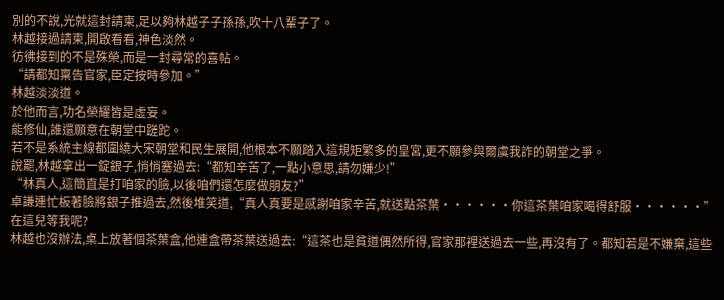別的不說,光就這封請柬,足以夠林越子子孫孫,吹十八輩子了。
林越接過請柬,開啟看看,神色淡然。
彷彿接到的不是殊榮,而是一封尋常的喜帖。
“請都知稟告官家,臣定按時參加。”
林越淡淡道。
於他而言,功名榮耀皆是虛妄。
能修仙,誰還願意在朝堂中蹉跎。
若不是系統主線都圍繞大宋朝堂和民生展開,他根本不願踏入這規矩繁多的皇宮,更不願參與爾虞我詐的朝堂之爭。
說罷,林越拿出一錠銀子,悄悄塞過去:“都知辛苦了,一點小意思,請勿嫌少!”
“林真人,這簡直是打咱家的臉,以後咱們還怎麼做朋友?”
卓謙連忙板著臉將銀子推過去,然後堆笑道,“真人真要是感謝咱家辛苦,就送點茶葉······你這茶葉咱家喝得舒服······”
在這兒等我呢?
林越也沒辦法,桌上放著個茶葉盒,他連盒帶茶葉送過去:“這茶也是貧道偶然所得,官家那裡送過去一些,再沒有了。都知若是不嫌棄,這些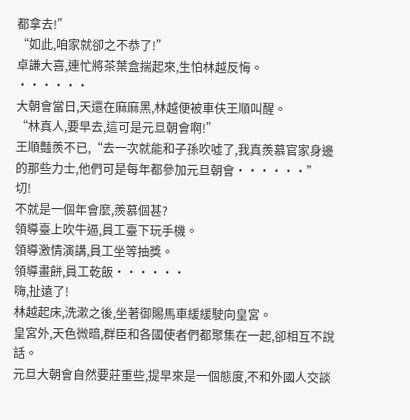都拿去!”
“如此,咱家就卻之不恭了!”
卓謙大喜,連忙將茶葉盒揣起來,生怕林越反悔。
······
大朝會當日,天還在麻麻黑,林越便被車伕王順叫醒。
“林真人,要早去,這可是元旦朝會啊!”
王順豔羨不已,“去一次就能和子孫吹噓了,我真羨慕官家身邊的那些力士,他們可是每年都參加元旦朝會······”
切!
不就是一個年會麼,羨慕個甚?
領導臺上吹牛逼,員工臺下玩手機。
領導激情演講,員工坐等抽獎。
領導畫餅,員工乾飯······
嗨,扯遠了!
林越起床,洗漱之後,坐著御賜馬車緩緩駛向皇宮。
皇宮外,天色微暗,群臣和各國使者們都聚集在一起,卻相互不說話。
元旦大朝會自然要莊重些,提早來是一個態度,不和外國人交談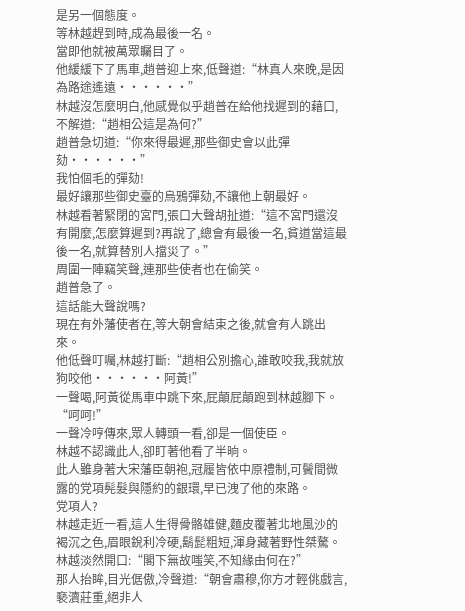是另一個態度。
等林越趕到時,成為最後一名。
當即他就被萬眾矚目了。
他緩緩下了馬車,趙普迎上來,低聲道:“林真人來晚,是因為路途遙遠······”
林越沒怎麼明白,他感覺似乎趙普在給他找遲到的藉口,不解道:“趙相公這是為何?”
趙普急切道:“你來得最遲,那些御史會以此彈劾······”
我怕個毛的彈劾!
最好讓那些御史臺的烏鴉彈劾,不讓他上朝最好。
林越看著緊閉的宮門,張口大聲胡扯道:“這不宮門還沒有開麼,怎麼算遲到?再說了,總會有最後一名,貧道當這最後一名,就算替別人擋災了。”
周圍一陣竊笑聲,連那些使者也在偷笑。
趙普急了。
這話能大聲說嗎?
現在有外藩使者在,等大朝會結束之後,就會有人跳出來。
他低聲叮囑,林越打斷:“趙相公別擔心,誰敢咬我,我就放狗咬他······阿黃!”
一聲喝,阿黃從馬車中跳下來,屁顛屁顛跑到林越腳下。
“呵呵!”
一聲冷哼傳來,眾人轉頭一看,卻是一個使臣。
林越不認識此人,卻盯著他看了半晌。
此人雖身著大宋藩臣朝袍,冠履皆依中原禮制,可鬢間微露的党項髡髮與隱約的銀環,早已洩了他的來路。
党項人?
林越走近一看,這人生得骨骼雄健,麵皮覆著北地風沙的褐沉之色,眉眼銳利冷硬,鬍髭粗短,渾身藏著野性桀驁。
林越淡然開口:“閣下無故嗤笑,不知緣由何在?”
那人抬眸,目光倨傲,冷聲道:“朝會肅穆,你方才輕佻戲言,褻瀆莊重,絕非人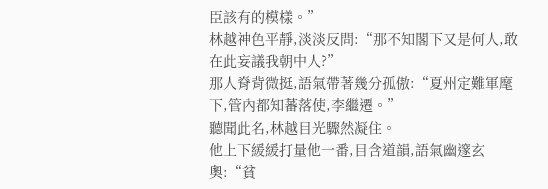臣該有的模樣。”
林越神色平靜,淡淡反問:“那不知閣下又是何人,敢在此妄議我朝中人?”
那人脊背微挺,語氣帶著幾分孤傲:“夏州定難軍麾下,管內都知蕃落使,李繼遷。”
聽聞此名,林越目光驟然凝住。
他上下緩緩打量他一番,目含道韻,語氣幽邃玄奧:“貧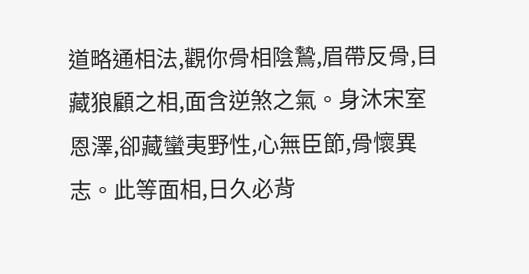道略通相法,觀你骨相陰鷙,眉帶反骨,目藏狼顧之相,面含逆煞之氣。身沐宋室恩澤,卻藏蠻夷野性,心無臣節,骨懷異志。此等面相,日久必背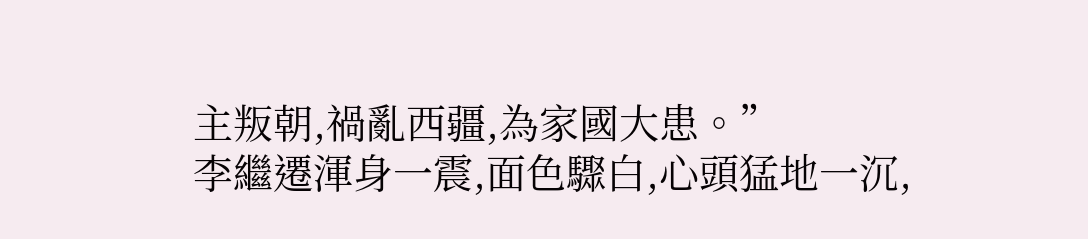主叛朝,禍亂西疆,為家國大患。”
李繼遷渾身一震,面色驟白,心頭猛地一沉,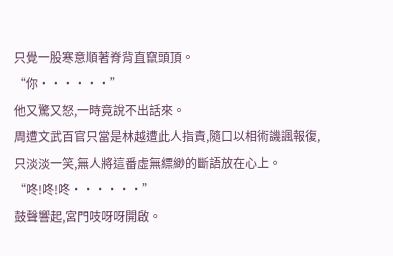只覺一股寒意順著脊背直竄頭頂。
“你······”
他又驚又怒,一時竟說不出話來。
周遭文武百官只當是林越遭此人指責,隨口以相術譏諷報復,只淡淡一笑,無人將這番虛無縹緲的斷語放在心上。
“咚!咚!咚······”
鼓聲響起,宮門吱呀呀開啟。